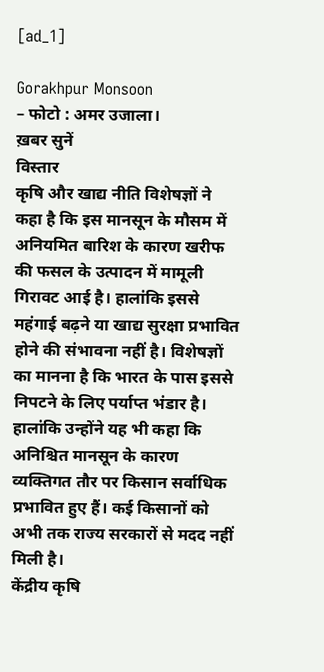[ad_1]

Gorakhpur Monsoon
– फोटो : अमर उजाला।
ख़बर सुनें
विस्तार
कृषि और खाद्य नीति विशेषज्ञों ने कहा है कि इस मानसून के मौसम में अनियमित बारिश के कारण खरीफ की फसल के उत्पादन में मामूली गिरावट आई है। हालांकि इससे महंगाई बढ़ने या खाद्य सुरक्षा प्रभावित होने की संभावना नहीं है। विशेषज्ञों का मानना है कि भारत के पास इससे निपटने के लिए पर्याप्त भंडार है।
हालांकि उन्होंने यह भी कहा कि अनिश्चित मानसून के कारण व्यक्तिगत तौर पर किसान सर्वाधिक प्रभावित हुए हैं। कई किसानों को अभी तक राज्य सरकारों से मदद नहीं मिली है।
केंद्रीय कृषि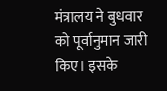मंत्रालय ने बुधवार को पूर्वानुमान जारी किए। इसके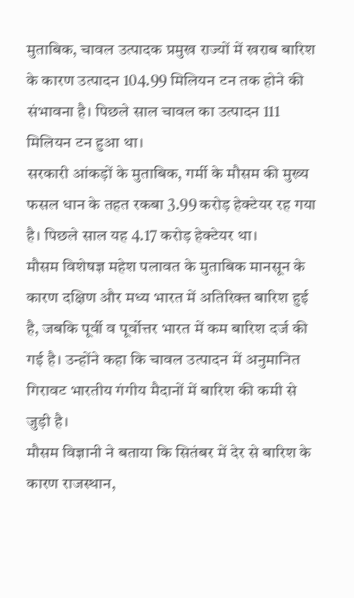मुताबिक, चावल उत्पादक प्रमुख राज्यों में खराब बारिश के कारण उत्पादन 104.99 मिलियन टन तक होने की संभावना है। पिछले साल चावल का उत्पादन 111 मिलियन टन हुआ था।
सरकारी आंकड़ों के मुताबिक, गर्मी के मौसम की मुख्य फसल धान के तहत रकबा 3.99 करोड़ हेक्टेयर रह गया है। पिछले साल यह 4.17 करोड़ हेक्टेयर था।
मौसम विशेषज्ञ महेश पलावत के मुताबिक मानसून के कारण दक्षिण और मध्य भारत में अतिरिक्त बारिश हुई है, जबकि पूर्वी व पूर्वोत्तर भारत में कम बारिश दर्ज की गई है। उन्होंने कहा कि चावल उत्पादन में अनुमानित गिरावट भारतीय गंगीय मैदानों में बारिश की कमी से जुड़ी है।
मौसम विज्ञानी ने बताया कि सितंबर में देर से बारिश के कारण राजस्थान,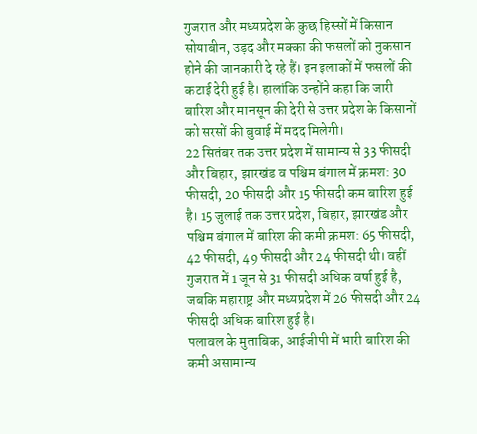गुजरात और मध्यप्रदेश के कुछ हिस्सों में किसान सोयाबीन, उड़द और मक्का की फसलों को नुकसान होने की जानकारी दे रहे हैं। इन इलाकों में फसलों की कटाई देरी हुई है। हालांकि उन्होंने कहा कि जारी बारिश और मानसून की देरी से उत्तर प्रदेश के किसानों को सरसों की बुवाई में मदद मिलेगी।
22 सितंबर तक उत्तर प्रदेश में सामान्य से 33 फीसदी और बिहार, झारखंड व पश्चिम बंगाल में क्रमश: 30 फीसदी, 20 फीसदी और 15 फीसदी कम बारिश हुई है। 15 जुलाई तक उत्तर प्रदेश, बिहार, झारखंड और पश्चिम बंगाल में बारिश की कमी क्रमश: 65 फीसदी, 42 फीसदी, 49 फीसदी और 24 फीसदी थी। वहीं गुजरात में 1 जून से 31 फीसदी अधिक वर्षा हुई है, जबकि महाराष्ट्र और मध्यप्रदेश में 26 फीसदी और 24 फीसदी अधिक बारिश हुई है।
पलावल के मुताबिक, आईजीपी में भारी बारिश की कमी असामान्य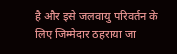है और इसे जलवायु परिवर्तन के लिए जिम्मेदार ठहराया जा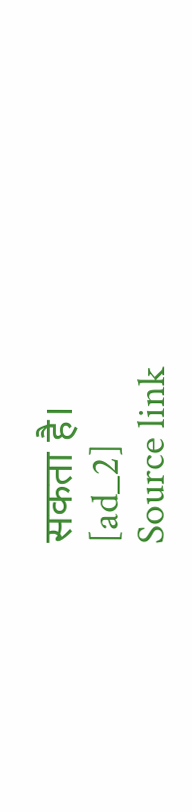सकता है।
[ad_2]
Source link